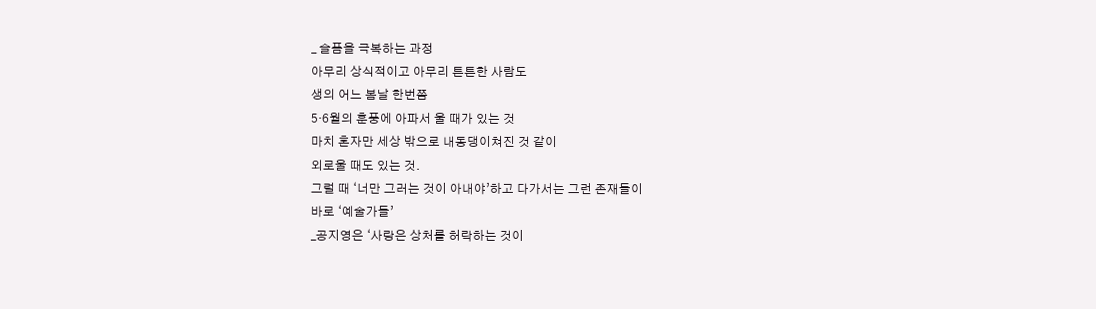_ 슬픔을 극복하는 과정
아무리 상식적이고 아무리 튼튼한 사람도
생의 어느 봄날 한번쯤
5·6월의 훈풍에 아파서 울 때가 있는 것
마치 혼자만 세상 밖으로 내동댕이쳐진 것 같이
외로울 때도 있는 것.
그럴 때 ‘너만 그러는 것이 아내야’하고 다가서는 그런 존재들이
바로 ‘예술가들’
_공지영은 ‘사랑은 상처를 허락하는 것이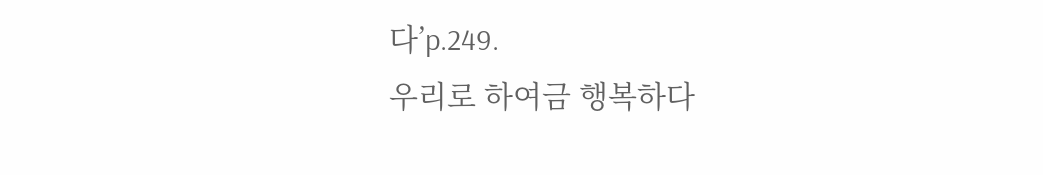다’p.249.
우리로 하여금 행복하다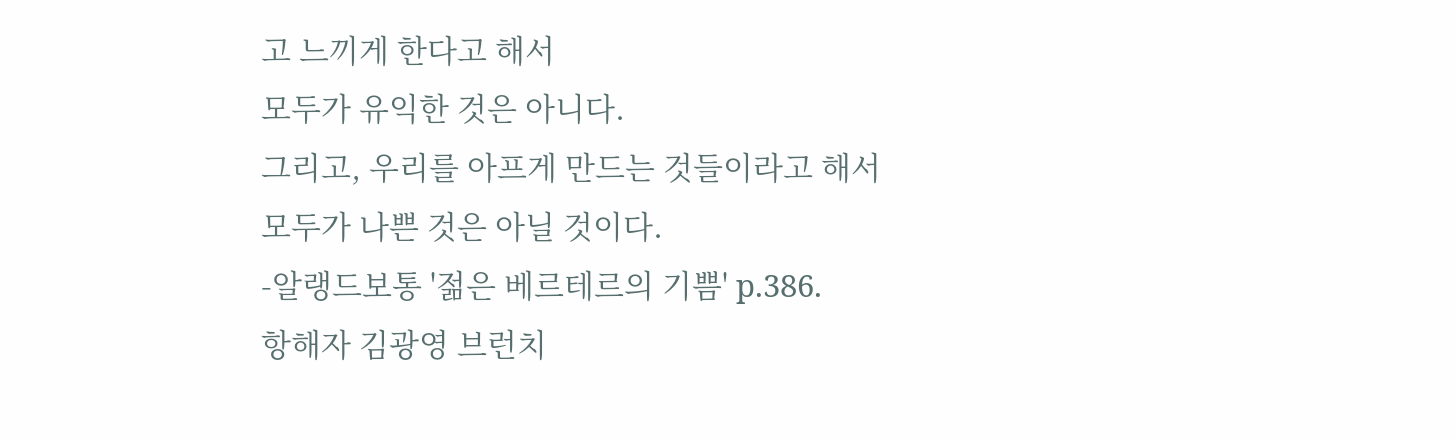고 느끼게 한다고 해서
모두가 유익한 것은 아니다.
그리고, 우리를 아프게 만드는 것들이라고 해서
모두가 나쁜 것은 아닐 것이다.
-알랭드보통 '젊은 베르테르의 기쁨' p.386.
항해자 김광영 브런치